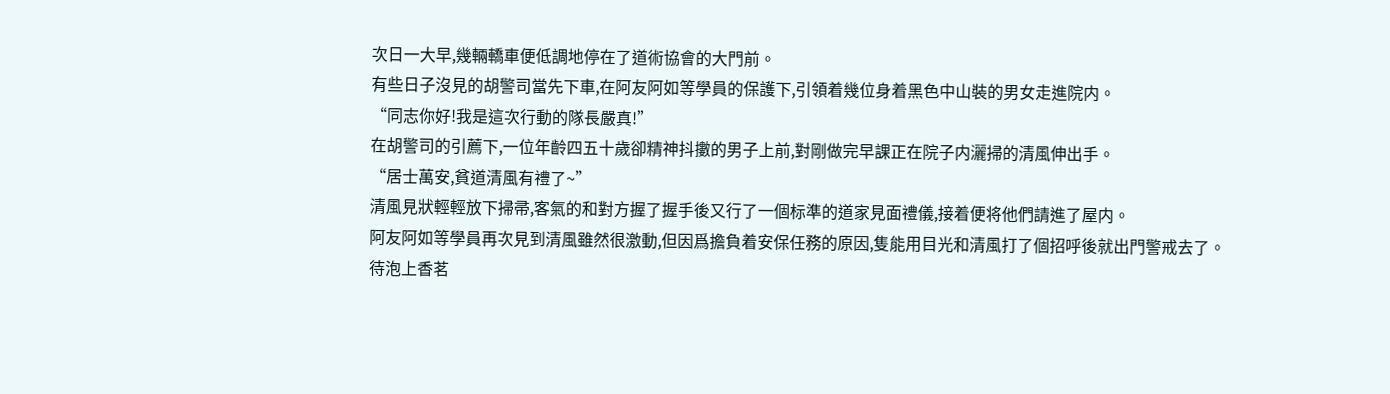次日一大早,幾輛轎車便低調地停在了道術協會的大門前。
有些日子沒見的胡警司當先下車,在阿友阿如等學員的保護下,引領着幾位身着黑色中山裝的男女走進院内。
“同志你好!我是這次行動的隊長嚴真!”
在胡警司的引薦下,一位年齡四五十歲卻精神抖擻的男子上前,對剛做完早課正在院子内灑掃的清風伸出手。
“居士萬安,貧道清風有禮了~”
清風見狀輕輕放下掃帚,客氣的和對方握了握手後又行了一個标準的道家見面禮儀,接着便将他們請進了屋内。
阿友阿如等學員再次見到清風雖然很激動,但因爲擔負着安保任務的原因,隻能用目光和清風打了個招呼後就出門警戒去了。
待泡上香茗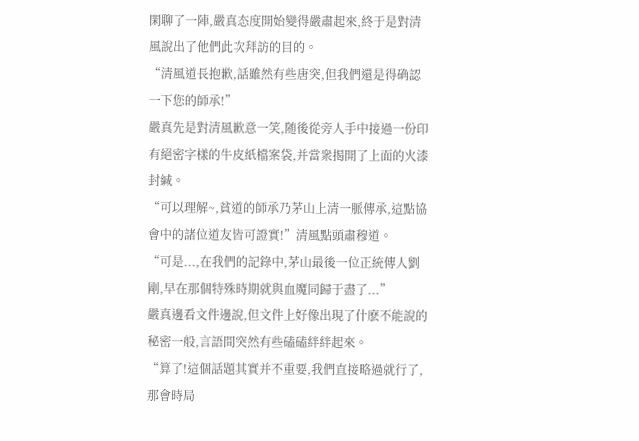閑聊了一陣,嚴真态度開始變得嚴肅起來,終于是對清風說出了他們此次拜訪的目的。
“清風道長抱歉,話雖然有些唐突,但我們還是得确認一下您的師承!”
嚴真先是對清風歉意一笑,随後從旁人手中接過一份印有絕密字樣的牛皮紙檔案袋,并當衆揭開了上面的火漆封緘。
“可以理解~,貧道的師承乃茅山上清一脈傳承,這點協會中的諸位道友皆可證實!”清風點頭肅穆道。
“可是...,在我們的記錄中,茅山最後一位正統傳人劉剛,早在那個特殊時期就與血魔同歸于盡了...”
嚴真邊看文件邊說,但文件上好像出現了什麽不能說的秘密一般,言語間突然有些磕磕絆絆起來。
“算了!這個話題其實并不重要,我們直接略過就行了,那會時局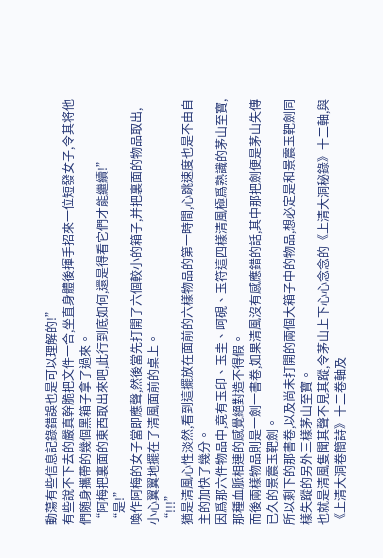動蕩有些信息記錄錯誤也是可以理解的!”
有些說不下去的嚴真幹脆把文件一合,坐直身體後揮手招來一位短發女子,令其将他們随身攜帶的幾個黑箱子拿了過來。
“阿梅把裏面的東西取出來吧,此行到底如何,還是得看它們才能繼續!”
“是!”
喚作阿梅的女子當即應聲,然後當先打開了六個較小的箱子,并把裏面的物品取出,小心翼翼地擺在了清風面前的桌上。
“!!!”
猶是清風心性淡然,看到這擺放在面前的六樣物品的第一時間,心跳速度也是不由自主的加快了幾分。
因爲那六件物品中,竟有玉印、玉圭、呵硯、玉符這四樣清風極爲熟識的茅山至寶,那種血脈相連的感覺絕對造不得假。
而後兩樣物品則是一劍一書卷,如果清風沒有感應錯的話,其中那把劍便是茅山失傳已久的景震玉靶劍。
所以剩下的那書卷,以及尚未打開的兩個大箱子中的物品,想必定是和景震玉靶劍同樣失蹤的另外三樣茅山至寶。
也就是清風隻聞其聲不見其蹤,令茅山上下心心念念的《上清大洞秘錄》十二軸,與《上清大洞卷簡詩》十二卷軸及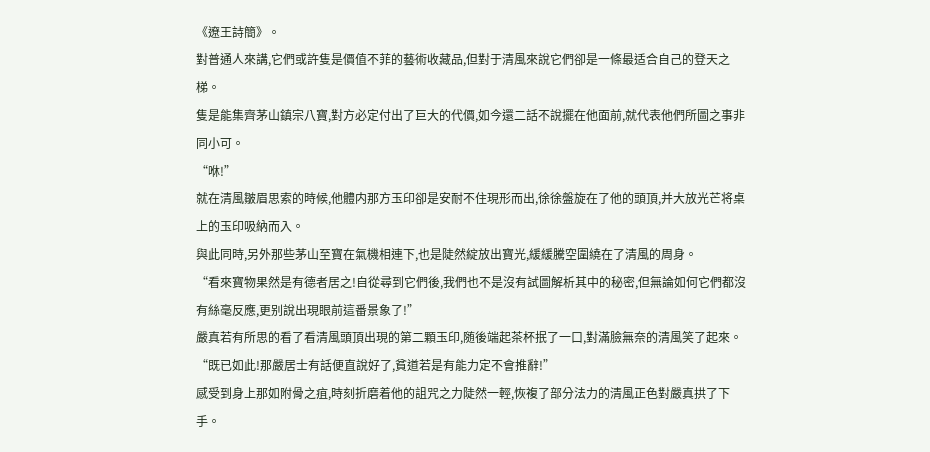《遼王詩簡》。
對普通人來講,它們或許隻是價值不菲的藝術收藏品,但對于清風來說它們卻是一條最适合自己的登天之梯。
隻是能集齊茅山鎮宗八寶,對方必定付出了巨大的代價,如今還二話不說擺在他面前,就代表他們所圖之事非同小可。
“咻!”
就在清風皺眉思索的時候,他體内那方玉印卻是安耐不住現形而出,徐徐盤旋在了他的頭頂,并大放光芒将桌上的玉印吸納而入。
與此同時,另外那些茅山至寶在氣機相連下,也是陡然綻放出寶光,緩緩騰空圍繞在了清風的周身。
“看來寶物果然是有德者居之!自從尋到它們後,我們也不是沒有試圖解析其中的秘密,但無論如何它們都沒有絲毫反應,更别說出現眼前這番景象了!”
嚴真若有所思的看了看清風頭頂出現的第二顆玉印,随後端起茶杯抿了一口,對滿臉無奈的清風笑了起來。
“既已如此!那嚴居士有話便直說好了,貧道若是有能力定不會推辭!”
感受到身上那如附骨之疽,時刻折磨着他的詛咒之力陡然一輕,恢複了部分法力的清風正色對嚴真拱了下手。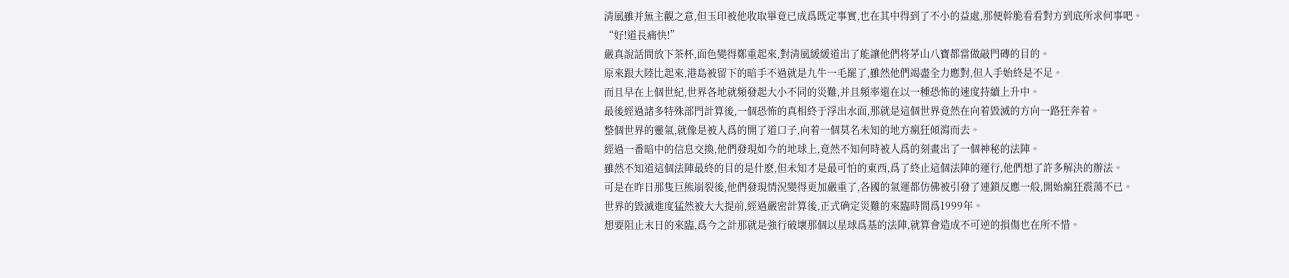清風雖并無主觀之意,但玉印被他收取畢竟已成爲既定事實,也在其中得到了不小的益處,那便幹脆看看對方到底所求何事吧。
“好!道長痛快!”
嚴真說話間放下茶杯,面色變得鄭重起來,對清風緩緩道出了能讓他們将茅山八寶都當做敲門磚的目的。
原來跟大陸比起來,港島被留下的暗手不過就是九牛一毛罷了,雖然他們竭盡全力應對,但人手始終是不足。
而且早在上個世紀,世界各地就頻發起大小不同的災難,并且頻率還在以一種恐怖的速度持續上升中。
最後經過諸多特殊部門計算後,一個恐怖的真相終于浮出水面,那就是這個世界竟然在向着毀滅的方向一路狂奔着。
整個世界的靈氣,就像是被人爲的開了道口子,向着一個莫名未知的地方瘋狂傾瀉而去。
經過一番暗中的信息交換,他們發現如今的地球上,竟然不知何時被人爲的刻畫出了一個神秘的法陣。
雖然不知道這個法陣最終的目的是什麽,但未知才是最可怕的東西,爲了終止這個法陣的運行,他們想了許多解決的辦法。
可是在昨日那隻巨熊崩裂後,他們發現情況變得更加嚴重了,各國的氣運都仿佛被引發了連鎖反應一般,開始瘋狂震蕩不已。
世界的毀滅進度猛然被大大提前,經過嚴密計算後,正式确定災難的來臨時間爲1999年。
想要阻止末日的來臨,爲今之計那就是強行破壞那個以星球爲基的法陣,就算會造成不可逆的損傷也在所不惜。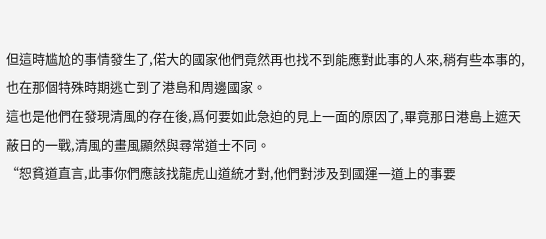但這時尴尬的事情發生了,偌大的國家他們竟然再也找不到能應對此事的人來,稍有些本事的,也在那個特殊時期逃亡到了港島和周邊國家。
這也是他們在發現清風的存在後,爲何要如此急迫的見上一面的原因了,畢竟那日港島上遮天蔽日的一戰,清風的畫風顯然與尋常道士不同。
“恕貧道直言,此事你們應該找龍虎山道統才對,他們對涉及到國運一道上的事要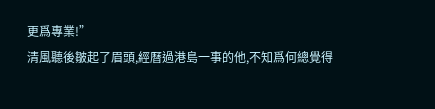更爲專業!”
清風聽後皺起了眉頭,經曆過港島一事的他,不知爲何總覺得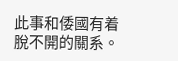此事和倭國有着脫不開的關系。